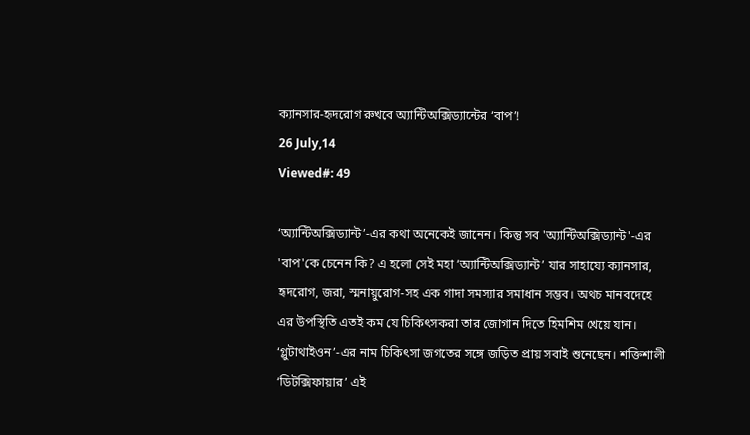ক্যানসার-হৃদরোগ রুখবে অ্যান্টিঅক্সিড্যান্টের ‘বাপ’!
26 July,14
Viewed#: 49

‘অ্যান্টিঅক্সিড্যান্ট’-এর কথা অনেকেই জানেন। কিন্তু সব 'অ্যান্টিঅক্সিড্যান্ট'-এর 'বাপ'কে চেনেন কি? এ হলো সেই মহা ‘অ্যান্টিঅক্সিড্যান্ট’ যার সাহায্যে ক্যানসার, হৃদরোগ, জরা, স্মনায়ুরোগ-সহ এক গাদা সমস্যার সমাধান সম্ভব। অথচ মানবদেহে এর উপস্থিতি এতই কম যে চিকিৎসকরা তার জোগান দিতে হিমশিম খেয়ে যান।
‘গ্লুটাথাইওন’-এর নাম চিকিৎসা জগতের সঙ্গে জড়িত প্রায় সবাই শুনেছেন। শক্তিশালী ‘ডিটক্সিফায়ার’ এই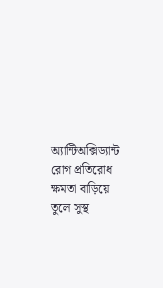অ্যান্টিঅক্সিড্যান্ট রোগ প্রতিরোধ ক্ষমতা বাড়িয়ে তুলে সুস্থ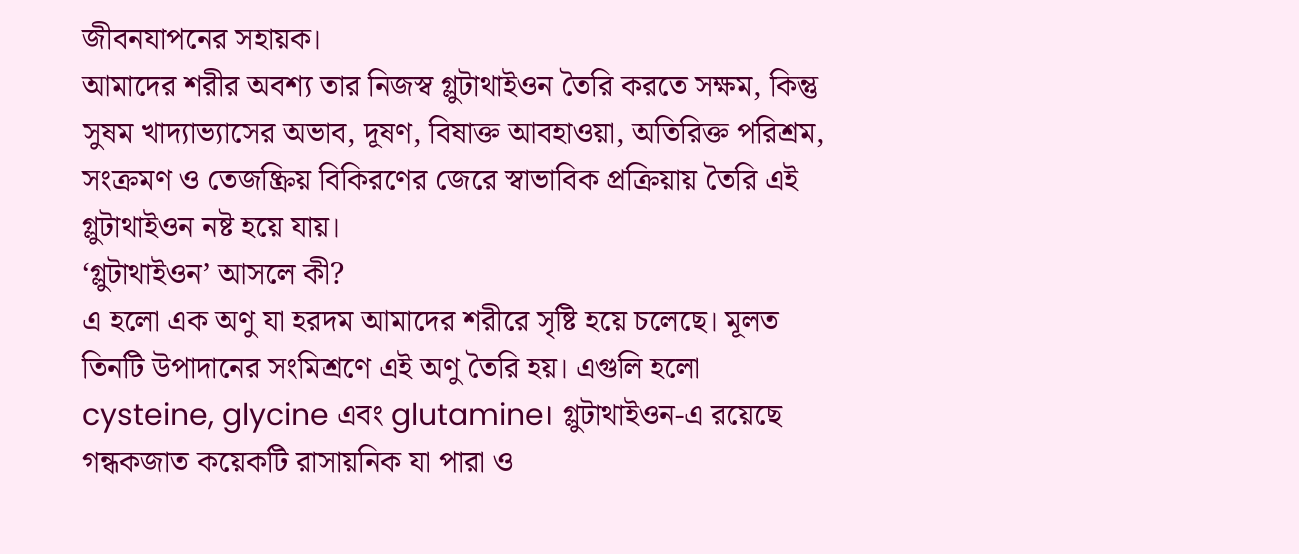জীবনযাপনের সহায়ক।
আমাদের শরীর অবশ্য তার নিজস্ব গ্লুটাথাইওন তৈরি করতে সক্ষম, কিন্তু সুষম খাদ্যাভ্যাসের অভাব, দূষণ, বিষাক্ত আবহাওয়া, অতিরিক্ত পরিশ্রম, সংক্রমণ ও তেজষ্ক্রিয় বিকিরণের জেরে স্বাভাবিক প্রক্রিয়ায় তৈরি এই গ্লুটাথাইওন নষ্ট হয়ে যায়।
‘গ্লুটাথাইওন’ আসলে কী?
এ হলো এক অণু যা হরদম আমাদের শরীরে সৃষ্টি হয়ে চলেছে। মূলত তিনটি উপাদানের সংমিশ্রণে এই অণু তৈরি হয়। এগুলি হলো cysteine, glycine এবং glutamine। গ্লুটাথাইওন-এ রয়েছে গন্ধকজাত কয়েকটি রাসায়নিক যা পারা ও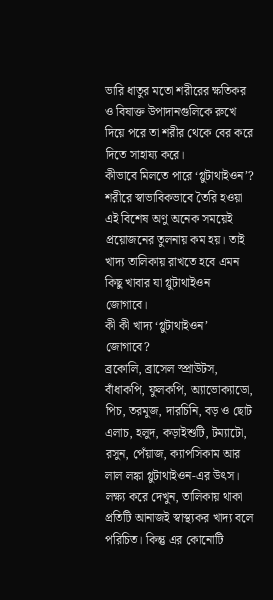ভারি ধাতুর মতো শরীরের ক্ষতিকর ও বিষাক্ত উপাদানগুলিকে রুখে দিয়ে পরে তা শরীর থেকে বের করে দিতে সাহায্য করে।
কীভাবে মিলতে পারে ‘গ্লুটাথাইওন’?
শরীরে স্বাভাবিকভাবে তৈরি হওয়া এই বিশেষ অণু অনেক সময়েই প্রয়োজনের তুলনায় কম হয়। তাই খাদ্য তালিকায় রাখতে হবে এমন কিছু খাবার যা গ্লুটাথাইওন জোগাবে।
কী কী খাদ্য ‘গ্লুটাথাইওন’ জোগাবে?
ব্রকোলি, ব্রাসেল স্প্রাউটস, বাঁধাকপি, ফুলকপি, অ্যাভোক্যাডো, পিচ, তরমুজ, দারচিনি, বড় ও ছোট এলাচ, হলুদ, কড়াইশুটি, টম্যাটো, রসুন, পেঁয়াজ, ক্যাপসিকাম আর লাল লঙ্কা গ্লুটাথাইওন-এর উৎস।
লক্ষ্য করে দেখুন, তালিকায় থাকা প্রতিটি আনাজই স্বাস্থ্যকর খাদ্য বলে পরিচিত। কিন্তু এর কোনোটি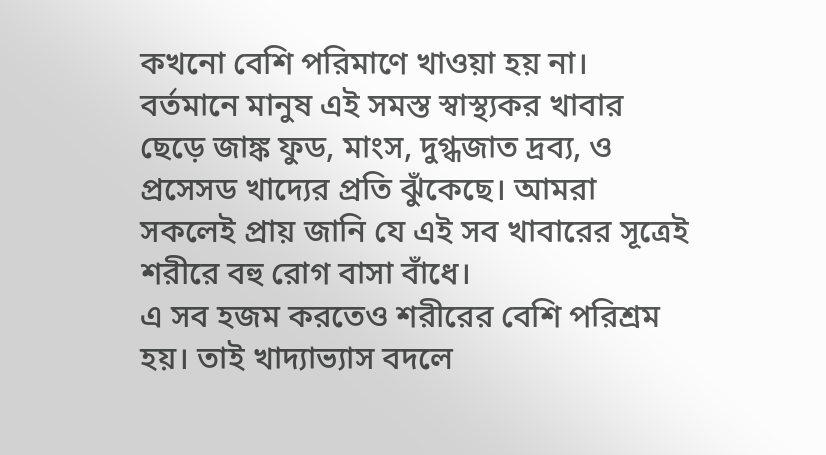কখনো বেশি পরিমাণে খাওয়া হয় না।
বর্তমানে মানুষ এই সমস্ত স্বাস্থ্যকর খাবার ছেড়ে জাঙ্ক ফুড, মাংস, দুগ্ধজাত দ্রব্য, ও প্রসেসড খাদ্যের প্রতি ঝুঁকেছে। আমরা সকলেই প্রায় জানি যে এই সব খাবারের সূত্রেই শরীরে বহু রোগ বাসা বাঁধে।
এ সব হজম করতেও শরীরের বেশি পরিশ্রম হয়। তাই খাদ্যাভ্যাস বদলে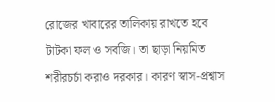রোজের খাবারের তালিকায় রাখতে হবে টাটকা ফল ও সবজি। তা ছাড়া নিয়মিত শরীরচর্চা করাও দরকার। কারণ স্বাস-প্রশ্বাস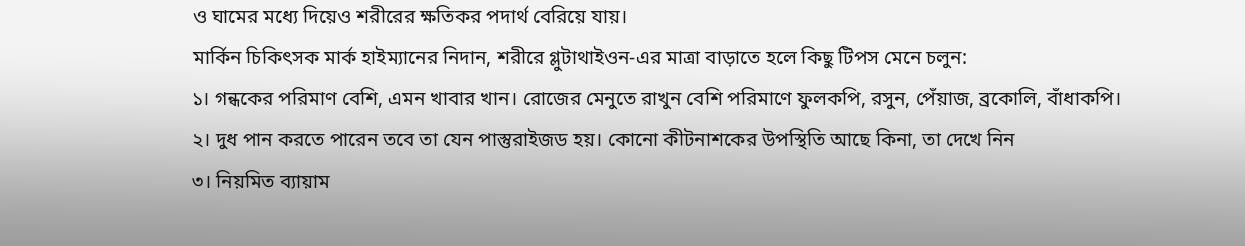ও ঘামের মধ্যে দিয়েও শরীরের ক্ষতিকর পদার্থ বেরিয়ে যায়।
মার্কিন চিকিৎসক মার্ক হাইম্যানের নিদান, শরীরে গ্লুটাথাইওন-এর মাত্রা বাড়াতে হলে কিছু টিপস মেনে চলুন:
১। গন্ধকের পরিমাণ বেশি, এমন খাবার খান। রোজের মেনুতে রাখুন বেশি পরিমাণে ফুলকপি, রসুন, পেঁয়াজ, ব্রকোলি, বাঁধাকপি।
২। দুধ পান করতে পারেন তবে তা যেন পাস্তুরাইজড হয়। কোনো কীটনাশকের উপস্থিতি আছে কিনা, তা দেখে নিন
৩। নিয়মিত ব্যায়াম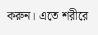করুন। এতে শরীরে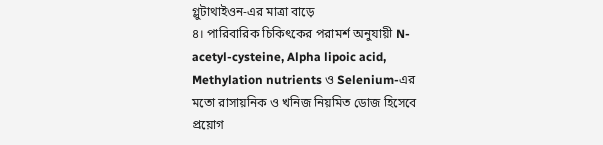গ্লুটাথাইওন-এর মাত্রা বাড়ে
৪। পারিবারিক চিকিৎকের পরামর্শ অনুযায়ী N-acetyl-cysteine, Alpha lipoic acid, Methylation nutrients ও Selenium-এর মতো রাসায়নিক ও খনিজ নিয়মিত ডোজ হিসেবে প্রয়োগ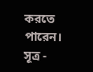করতে পারেন।
সূত্র -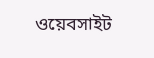ওয়েবসাইট